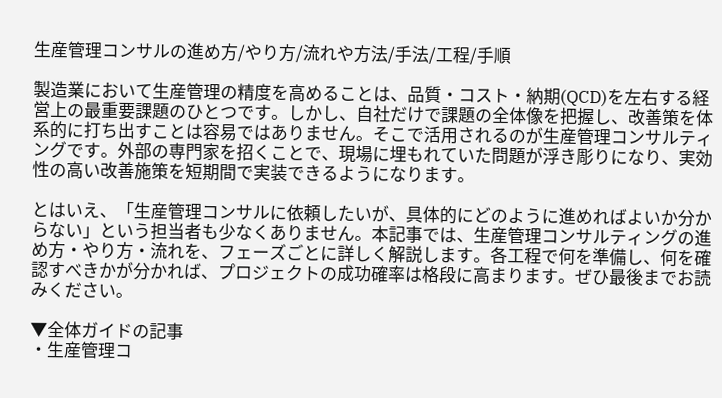生産管理コンサルの進め方/やり方/流れや方法/手法/工程/手順

製造業において生産管理の精度を高めることは、品質・コスト・納期(QCD)を左右する経営上の最重要課題のひとつです。しかし、自社だけで課題の全体像を把握し、改善策を体系的に打ち出すことは容易ではありません。そこで活用されるのが生産管理コンサルティングです。外部の専門家を招くことで、現場に埋もれていた問題が浮き彫りになり、実効性の高い改善施策を短期間で実装できるようになります。

とはいえ、「生産管理コンサルに依頼したいが、具体的にどのように進めればよいか分からない」という担当者も少なくありません。本記事では、生産管理コンサルティングの進め方・やり方・流れを、フェーズごとに詳しく解説します。各工程で何を準備し、何を確認すべきかが分かれば、プロジェクトの成功確率は格段に高まります。ぜひ最後までお読みください。

▼全体ガイドの記事
・生産管理コ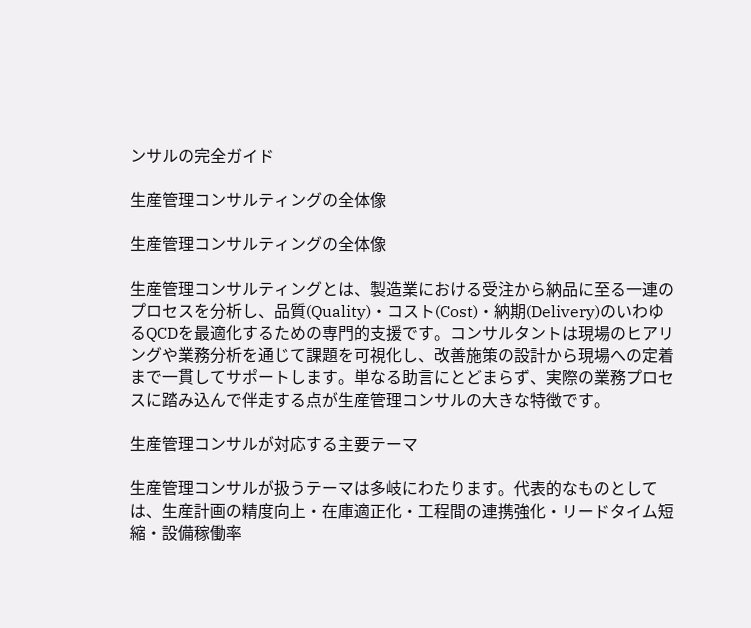ンサルの完全ガイド

生産管理コンサルティングの全体像

生産管理コンサルティングの全体像

生産管理コンサルティングとは、製造業における受注から納品に至る一連のプロセスを分析し、品質(Quality)・コスト(Cost)・納期(Delivery)のいわゆるQCDを最適化するための専門的支援です。コンサルタントは現場のヒアリングや業務分析を通じて課題を可視化し、改善施策の設計から現場への定着まで一貫してサポートします。単なる助言にとどまらず、実際の業務プロセスに踏み込んで伴走する点が生産管理コンサルの大きな特徴です。

生産管理コンサルが対応する主要テーマ

生産管理コンサルが扱うテーマは多岐にわたります。代表的なものとしては、生産計画の精度向上・在庫適正化・工程間の連携強化・リードタイム短縮・設備稼働率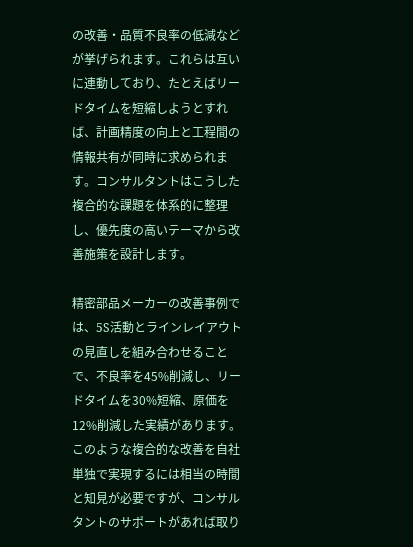の改善・品質不良率の低減などが挙げられます。これらは互いに連動しており、たとえばリードタイムを短縮しようとすれば、計画精度の向上と工程間の情報共有が同時に求められます。コンサルタントはこうした複合的な課題を体系的に整理し、優先度の高いテーマから改善施策を設計します。

精密部品メーカーの改善事例では、5S活動とラインレイアウトの見直しを組み合わせることで、不良率を45%削減し、リードタイムを30%短縮、原価を12%削減した実績があります。このような複合的な改善を自社単独で実現するには相当の時間と知見が必要ですが、コンサルタントのサポートがあれば取り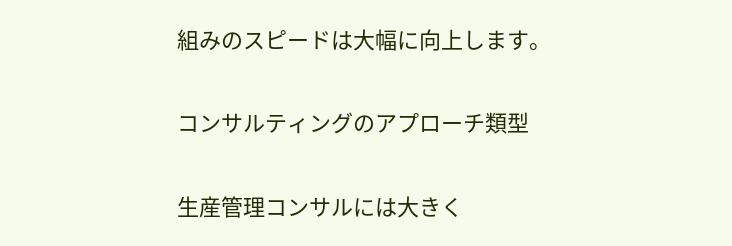組みのスピードは大幅に向上します。

コンサルティングのアプローチ類型

生産管理コンサルには大きく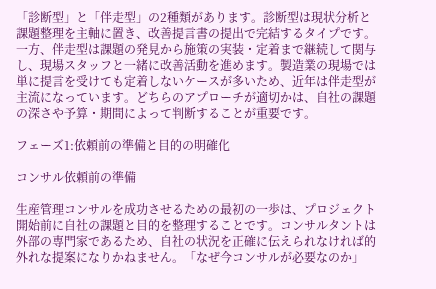「診断型」と「伴走型」の2種類があります。診断型は現状分析と課題整理を主軸に置き、改善提言書の提出で完結するタイプです。一方、伴走型は課題の発見から施策の実装・定着まで継続して関与し、現場スタッフと一緒に改善活動を進めます。製造業の現場では単に提言を受けても定着しないケースが多いため、近年は伴走型が主流になっています。どちらのアプローチが適切かは、自社の課題の深さや予算・期間によって判断することが重要です。

フェーズ1:依頼前の準備と目的の明確化

コンサル依頼前の準備

生産管理コンサルを成功させるための最初の一歩は、プロジェクト開始前に自社の課題と目的を整理することです。コンサルタントは外部の専門家であるため、自社の状況を正確に伝えられなければ的外れな提案になりかねません。「なぜ今コンサルが必要なのか」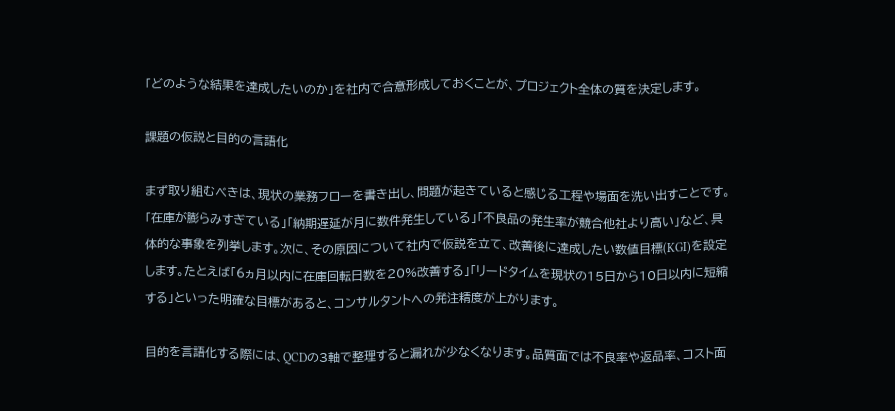「どのような結果を達成したいのか」を社内で合意形成しておくことが、プロジェクト全体の質を決定します。

課題の仮説と目的の言語化

まず取り組むべきは、現状の業務フローを書き出し、問題が起きていると感じる工程や場面を洗い出すことです。「在庫が膨らみすぎている」「納期遅延が月に数件発生している」「不良品の発生率が競合他社より高い」など、具体的な事象を列挙します。次に、その原因について社内で仮説を立て、改善後に達成したい数値目標(KGI)を設定します。たとえば「6ヵ月以内に在庫回転日数を20%改善する」「リードタイムを現状の15日から10日以内に短縮する」といった明確な目標があると、コンサルタントへの発注精度が上がります。

目的を言語化する際には、QCDの3軸で整理すると漏れが少なくなります。品質面では不良率や返品率、コスト面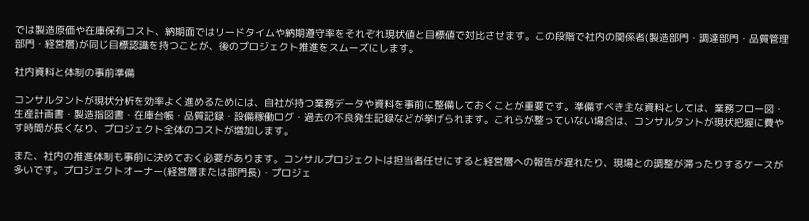では製造原価や在庫保有コスト、納期面ではリードタイムや納期遵守率をそれぞれ現状値と目標値で対比させます。この段階で社内の関係者(製造部門・調達部門・品質管理部門・経営層)が同じ目標認識を持つことが、後のプロジェクト推進をスムーズにします。

社内資料と体制の事前準備

コンサルタントが現状分析を効率よく進めるためには、自社が持つ業務データや資料を事前に整備しておくことが重要です。準備すべき主な資料としては、業務フロー図・生産計画書・製造指図書・在庫台帳・品質記録・設備稼働ログ・過去の不良発生記録などが挙げられます。これらが整っていない場合は、コンサルタントが現状把握に費やす時間が長くなり、プロジェクト全体のコストが増加します。

また、社内の推進体制も事前に決めておく必要があります。コンサルプロジェクトは担当者任せにすると経営層への報告が遅れたり、現場との調整が滞ったりするケースが多いです。プロジェクトオーナー(経営層または部門長)・プロジェ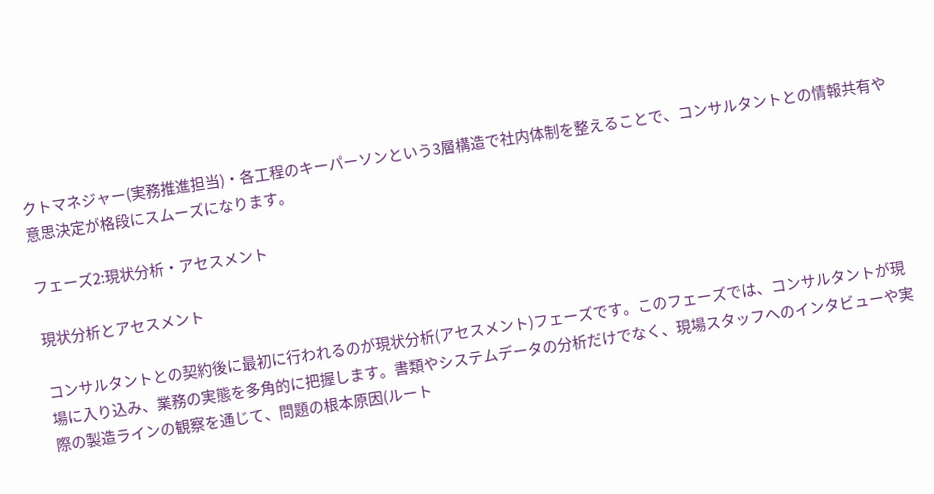クトマネジャー(実務推進担当)・各工程のキーパーソンという3層構造で社内体制を整えることで、コンサルタントとの情報共有や意思決定が格段にスムーズになります。

フェーズ2:現状分析・アセスメント

現状分析とアセスメント

コンサルタントとの契約後に最初に行われるのが現状分析(アセスメント)フェーズです。このフェーズでは、コンサルタントが現場に入り込み、業務の実態を多角的に把握します。書類やシステムデータの分析だけでなく、現場スタッフへのインタビューや実際の製造ラインの観察を通じて、問題の根本原因(ルート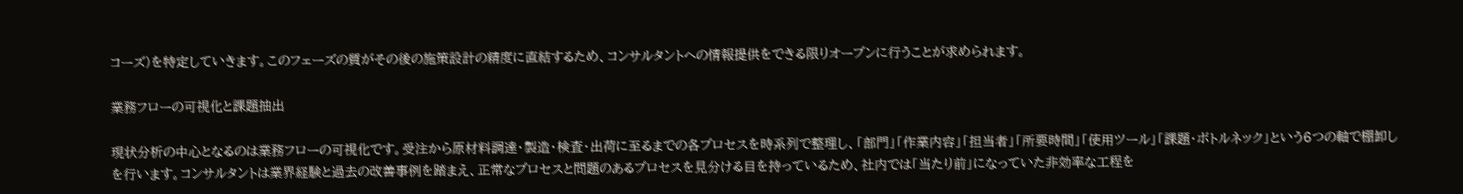コーズ)を特定していきます。このフェーズの質がその後の施策設計の精度に直結するため、コンサルタントへの情報提供をできる限りオープンに行うことが求められます。

業務フローの可視化と課題抽出

現状分析の中心となるのは業務フローの可視化です。受注から原材料調達・製造・検査・出荷に至るまでの各プロセスを時系列で整理し、「部門」「作業内容」「担当者」「所要時間」「使用ツール」「課題・ボトルネック」という6つの軸で棚卸しを行います。コンサルタントは業界経験と過去の改善事例を踏まえ、正常なプロセスと問題のあるプロセスを見分ける目を持っているため、社内では「当たり前」になっていた非効率な工程を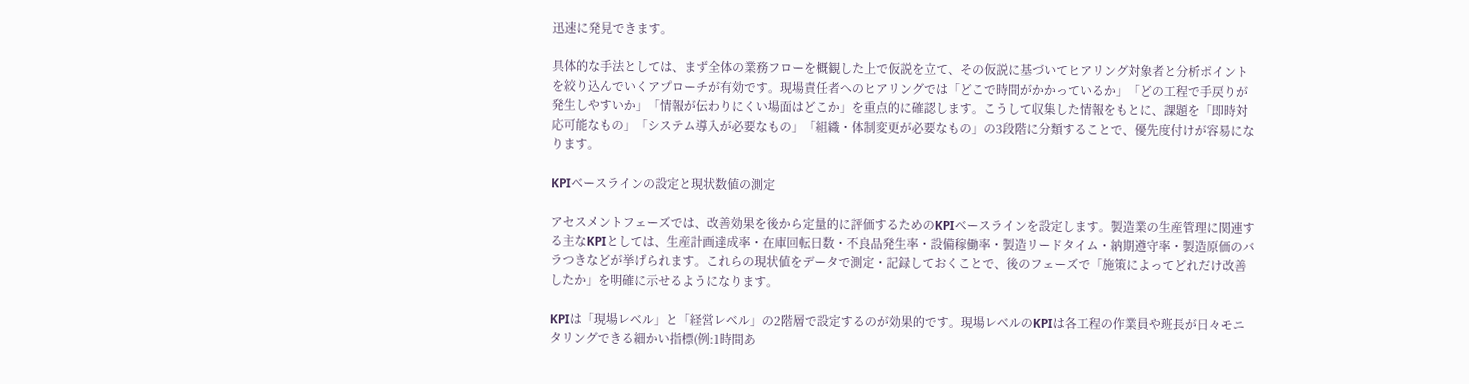迅速に発見できます。

具体的な手法としては、まず全体の業務フローを概観した上で仮説を立て、その仮説に基づいてヒアリング対象者と分析ポイントを絞り込んでいくアプローチが有効です。現場責任者へのヒアリングでは「どこで時間がかかっているか」「どの工程で手戻りが発生しやすいか」「情報が伝わりにくい場面はどこか」を重点的に確認します。こうして収集した情報をもとに、課題を「即時対応可能なもの」「システム導入が必要なもの」「組織・体制変更が必要なもの」の3段階に分類することで、優先度付けが容易になります。

KPIベースラインの設定と現状数値の測定

アセスメントフェーズでは、改善効果を後から定量的に評価するためのKPIベースラインを設定します。製造業の生産管理に関連する主なKPIとしては、生産計画達成率・在庫回転日数・不良品発生率・設備稼働率・製造リードタイム・納期遵守率・製造原価のバラつきなどが挙げられます。これらの現状値をデータで測定・記録しておくことで、後のフェーズで「施策によってどれだけ改善したか」を明確に示せるようになります。

KPIは「現場レベル」と「経営レベル」の2階層で設定するのが効果的です。現場レベルのKPIは各工程の作業員や班長が日々モニタリングできる細かい指標(例:1時間あ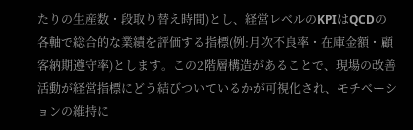たりの生産数・段取り替え時間)とし、経営レベルのKPIはQCDの各軸で総合的な業績を評価する指標(例:月次不良率・在庫金額・顧客納期遵守率)とします。この2階層構造があることで、現場の改善活動が経営指標にどう結びついているかが可視化され、モチベーションの維持に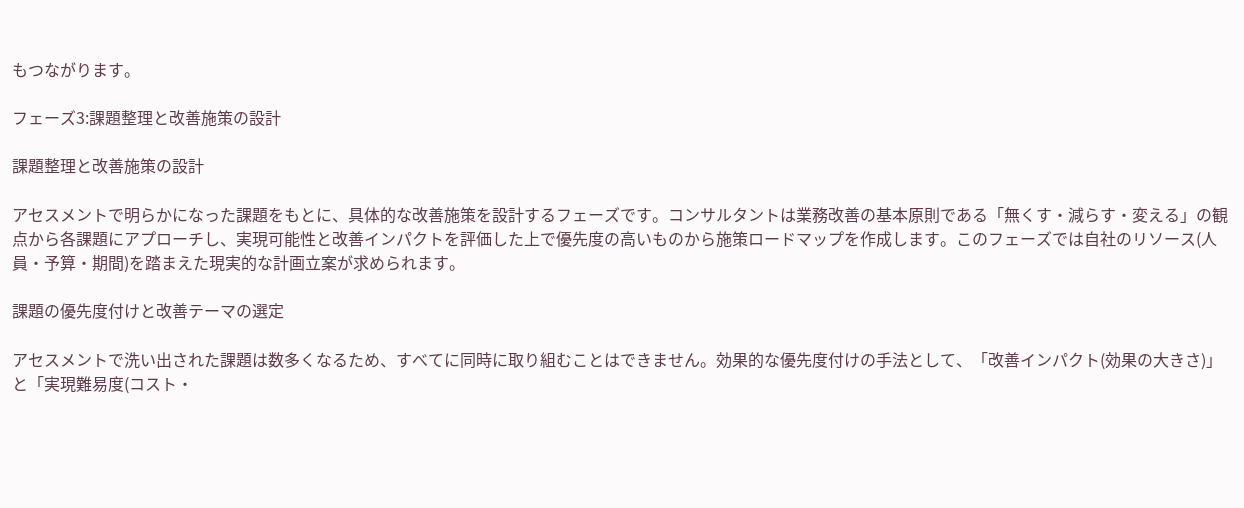もつながります。

フェーズ3:課題整理と改善施策の設計

課題整理と改善施策の設計

アセスメントで明らかになった課題をもとに、具体的な改善施策を設計するフェーズです。コンサルタントは業務改善の基本原則である「無くす・減らす・変える」の観点から各課題にアプローチし、実現可能性と改善インパクトを評価した上で優先度の高いものから施策ロードマップを作成します。このフェーズでは自社のリソース(人員・予算・期間)を踏まえた現実的な計画立案が求められます。

課題の優先度付けと改善テーマの選定

アセスメントで洗い出された課題は数多くなるため、すべてに同時に取り組むことはできません。効果的な優先度付けの手法として、「改善インパクト(効果の大きさ)」と「実現難易度(コスト・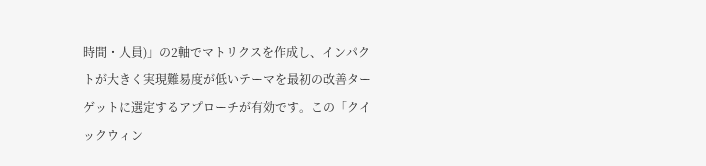時間・人員)」の2軸でマトリクスを作成し、インパクトが大きく実現難易度が低いテーマを最初の改善ターゲットに選定するアプローチが有効です。この「クイックウィン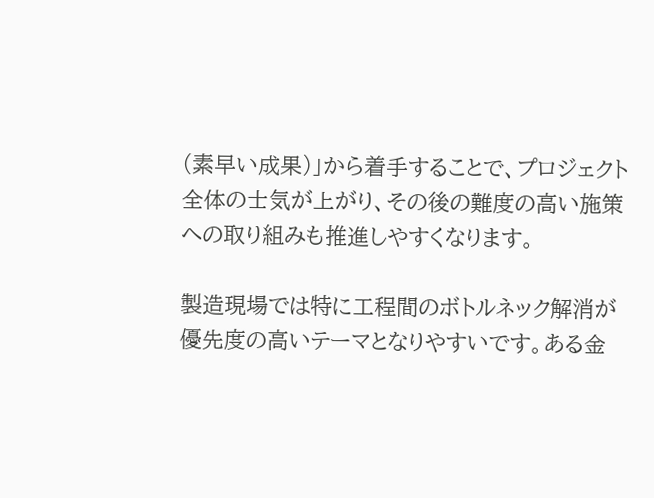(素早い成果)」から着手することで、プロジェクト全体の士気が上がり、その後の難度の高い施策への取り組みも推進しやすくなります。

製造現場では特に工程間のボトルネック解消が優先度の高いテーマとなりやすいです。ある金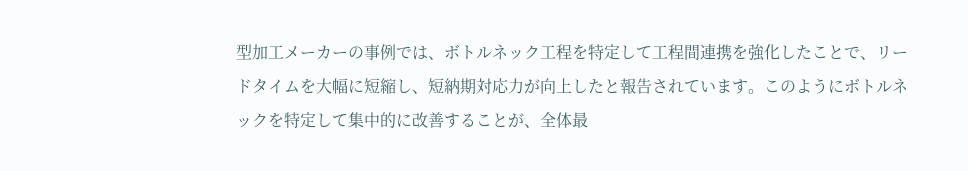型加工メーカーの事例では、ボトルネック工程を特定して工程間連携を強化したことで、リードタイムを大幅に短縮し、短納期対応力が向上したと報告されています。このようにボトルネックを特定して集中的に改善することが、全体最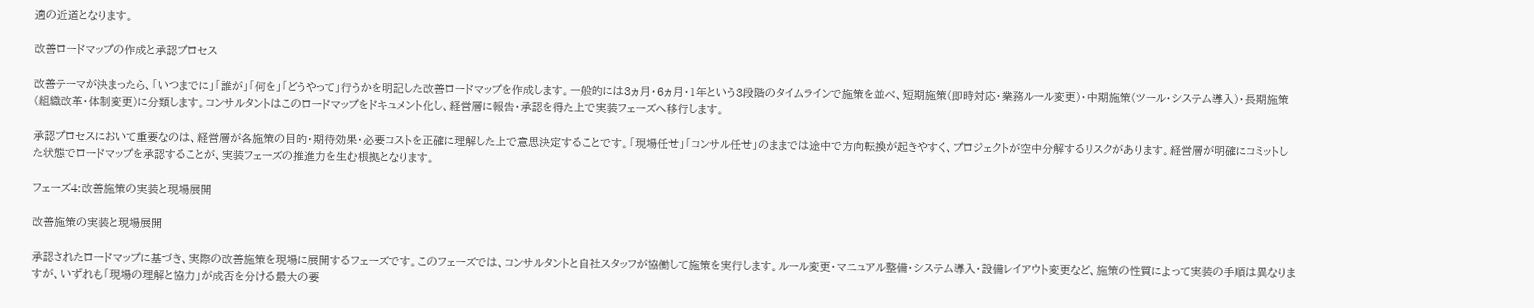適の近道となります。

改善ロードマップの作成と承認プロセス

改善テーマが決まったら、「いつまでに」「誰が」「何を」「どうやって」行うかを明記した改善ロードマップを作成します。一般的には3ヵ月・6ヵ月・1年という3段階のタイムラインで施策を並べ、短期施策(即時対応・業務ルール変更)・中期施策(ツール・システム導入)・長期施策(組織改革・体制変更)に分類します。コンサルタントはこのロードマップをドキュメント化し、経営層に報告・承認を得た上で実装フェーズへ移行します。

承認プロセスにおいて重要なのは、経営層が各施策の目的・期待効果・必要コストを正確に理解した上で意思決定することです。「現場任せ」「コンサル任せ」のままでは途中で方向転換が起きやすく、プロジェクトが空中分解するリスクがあります。経営層が明確にコミットした状態でロードマップを承認することが、実装フェーズの推進力を生む根拠となります。

フェーズ4:改善施策の実装と現場展開

改善施策の実装と現場展開

承認されたロードマップに基づき、実際の改善施策を現場に展開するフェーズです。このフェーズでは、コンサルタントと自社スタッフが協働して施策を実行します。ルール変更・マニュアル整備・システム導入・設備レイアウト変更など、施策の性質によって実装の手順は異なりますが、いずれも「現場の理解と協力」が成否を分ける最大の要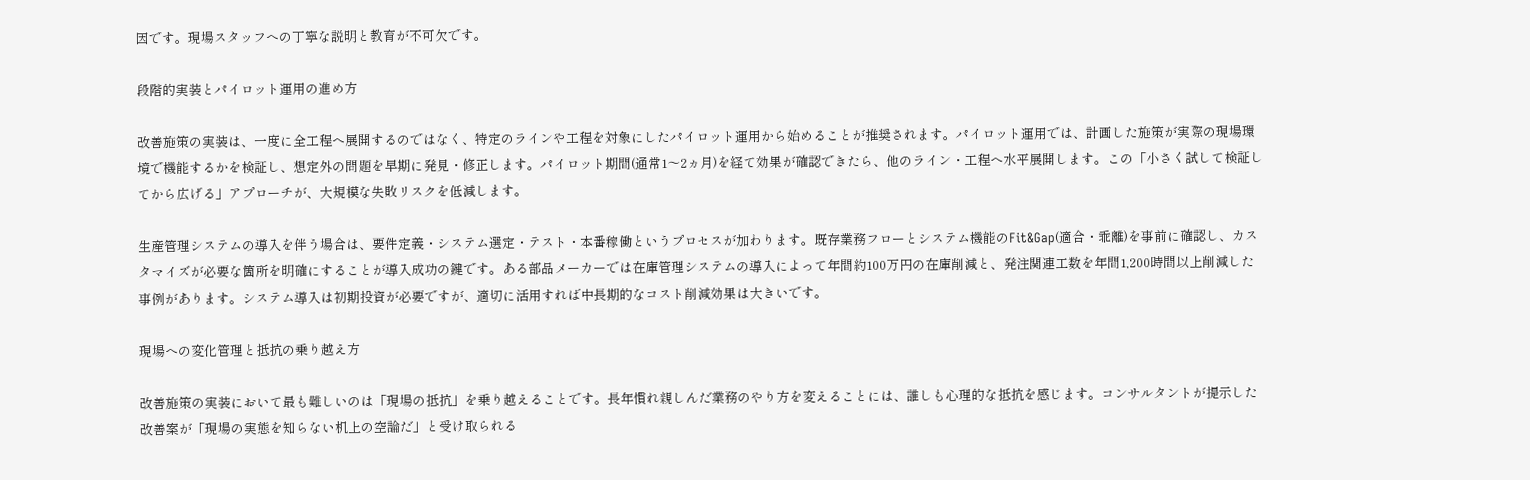因です。現場スタッフへの丁寧な説明と教育が不可欠です。

段階的実装とパイロット運用の進め方

改善施策の実装は、一度に全工程へ展開するのではなく、特定のラインや工程を対象にしたパイロット運用から始めることが推奨されます。パイロット運用では、計画した施策が実際の現場環境で機能するかを検証し、想定外の問題を早期に発見・修正します。パイロット期間(通常1〜2ヵ月)を経て効果が確認できたら、他のライン・工程へ水平展開します。この「小さく試して検証してから広げる」アプローチが、大規模な失敗リスクを低減します。

生産管理システムの導入を伴う場合は、要件定義・システム選定・テスト・本番稼働というプロセスが加わります。既存業務フローとシステム機能のFit&Gap(適合・乖離)を事前に確認し、カスタマイズが必要な箇所を明確にすることが導入成功の鍵です。ある部品メーカーでは在庫管理システムの導入によって年間約100万円の在庫削減と、発注関連工数を年間1,200時間以上削減した事例があります。システム導入は初期投資が必要ですが、適切に活用すれば中長期的なコスト削減効果は大きいです。

現場への変化管理と抵抗の乗り越え方

改善施策の実装において最も難しいのは「現場の抵抗」を乗り越えることです。長年慣れ親しんだ業務のやり方を変えることには、誰しも心理的な抵抗を感じます。コンサルタントが提示した改善案が「現場の実態を知らない机上の空論だ」と受け取られる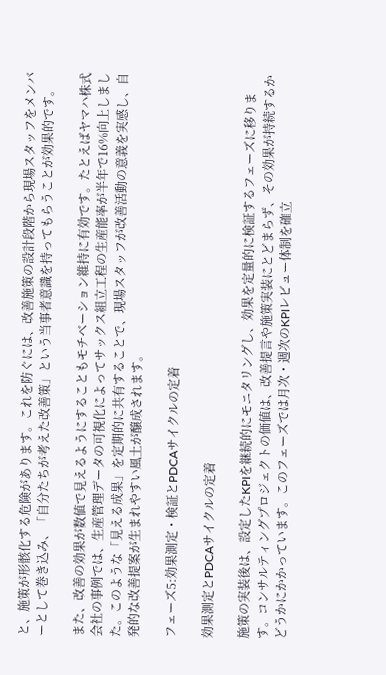と、施策が形骸化する危険があります。これを防ぐには、改善施策の設計段階から現場スタッフをメンバーとして巻き込み、「自分たちが考えた改善策」という当事者意識を持ってもらうことが効果的です。

また、改善の効果が数値で見えるようにすることもモチベーション維持に有効です。たとえばヤマハ株式会社の事例では、生産管理データの可視化によってサックス組立工程の生産能率が半年で16%向上しました。このような「見える成果」を定期的に共有することで、現場スタッフが改善活動の意義を実感し、自発的な改善提案が生まれやすい風土が醸成されます。

フェーズ5:効果測定・検証とPDCAサイクルの定着

効果測定とPDCAサイクルの定着

施策の実装後は、設定したKPIを継続的にモニタリングし、効果を定量的に検証するフェーズに移ります。コンサルティングプロジェクトの価値は、改善提言や施策実装にとどまらず、その効果が持続するかどうかにかかっています。このフェーズでは月次・週次のKPIレビュー体制を確立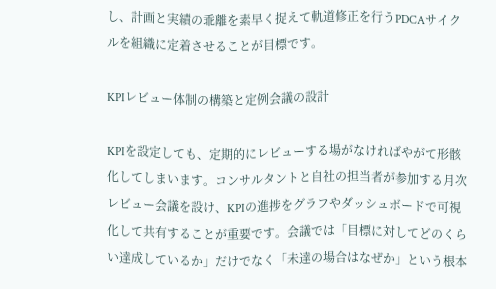し、計画と実績の乖離を素早く捉えて軌道修正を行うPDCAサイクルを組織に定着させることが目標です。

KPIレビュー体制の構築と定例会議の設計

KPIを設定しても、定期的にレビューする場がなければやがて形骸化してしまいます。コンサルタントと自社の担当者が参加する月次レビュー会議を設け、KPIの進捗をグラフやダッシュボードで可視化して共有することが重要です。会議では「目標に対してどのくらい達成しているか」だけでなく「未達の場合はなぜか」という根本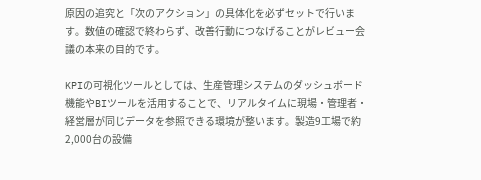原因の追究と「次のアクション」の具体化を必ずセットで行います。数値の確認で終わらず、改善行動につなげることがレビュー会議の本来の目的です。

KPIの可視化ツールとしては、生産管理システムのダッシュボード機能やBIツールを活用することで、リアルタイムに現場・管理者・経営層が同じデータを参照できる環境が整います。製造9工場で約2,000台の設備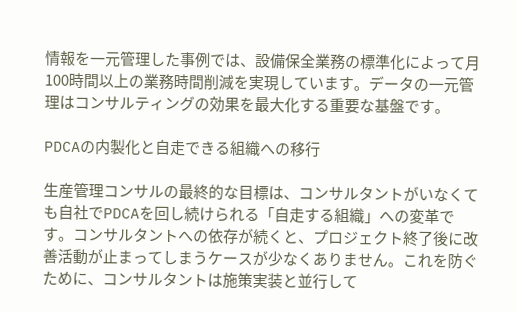情報を一元管理した事例では、設備保全業務の標準化によって月100時間以上の業務時間削減を実現しています。データの一元管理はコンサルティングの効果を最大化する重要な基盤です。

PDCAの内製化と自走できる組織への移行

生産管理コンサルの最終的な目標は、コンサルタントがいなくても自社でPDCAを回し続けられる「自走する組織」への変革です。コンサルタントへの依存が続くと、プロジェクト終了後に改善活動が止まってしまうケースが少なくありません。これを防ぐために、コンサルタントは施策実装と並行して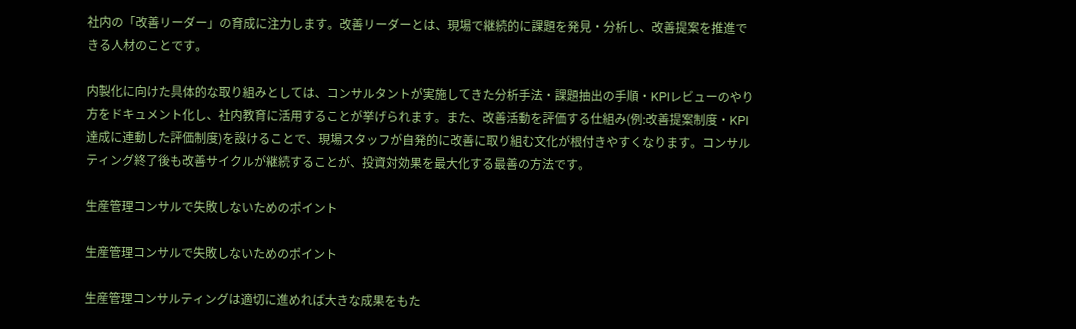社内の「改善リーダー」の育成に注力します。改善リーダーとは、現場で継続的に課題を発見・分析し、改善提案を推進できる人材のことです。

内製化に向けた具体的な取り組みとしては、コンサルタントが実施してきた分析手法・課題抽出の手順・KPIレビューのやり方をドキュメント化し、社内教育に活用することが挙げられます。また、改善活動を評価する仕組み(例:改善提案制度・KPI達成に連動した評価制度)を設けることで、現場スタッフが自発的に改善に取り組む文化が根付きやすくなります。コンサルティング終了後も改善サイクルが継続することが、投資対効果を最大化する最善の方法です。

生産管理コンサルで失敗しないためのポイント

生産管理コンサルで失敗しないためのポイント

生産管理コンサルティングは適切に進めれば大きな成果をもた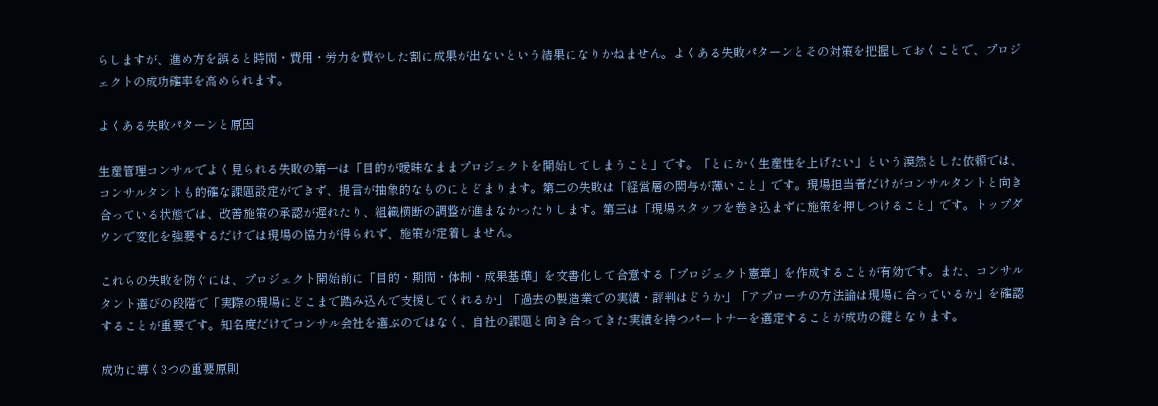らしますが、進め方を誤ると時間・費用・労力を費やした割に成果が出ないという結果になりかねません。よくある失敗パターンとその対策を把握しておくことで、プロジェクトの成功確率を高められます。

よくある失敗パターンと原因

生産管理コンサルでよく見られる失敗の第一は「目的が曖昧なままプロジェクトを開始してしまうこと」です。「とにかく生産性を上げたい」という漠然とした依頼では、コンサルタントも的確な課題設定ができず、提言が抽象的なものにとどまります。第二の失敗は「経営層の関与が薄いこと」です。現場担当者だけがコンサルタントと向き合っている状態では、改善施策の承認が遅れたり、組織横断の調整が進まなかったりします。第三は「現場スタッフを巻き込まずに施策を押しつけること」です。トップダウンで変化を強要するだけでは現場の協力が得られず、施策が定着しません。

これらの失敗を防ぐには、プロジェクト開始前に「目的・期間・体制・成果基準」を文書化して合意する「プロジェクト憲章」を作成することが有効です。また、コンサルタント選びの段階で「実際の現場にどこまで踏み込んで支援してくれるか」「過去の製造業での実績・評判はどうか」「アプローチの方法論は現場に合っているか」を確認することが重要です。知名度だけでコンサル会社を選ぶのではなく、自社の課題と向き合ってきた実績を持つパートナーを選定することが成功の鍵となります。

成功に導く3つの重要原則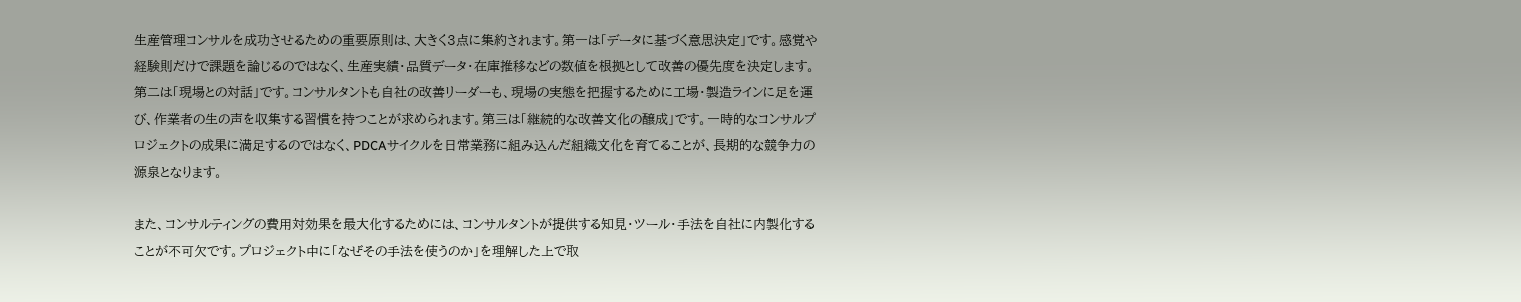生産管理コンサルを成功させるための重要原則は、大きく3点に集約されます。第一は「データに基づく意思決定」です。感覚や経験則だけで課題を論じるのではなく、生産実績・品質データ・在庫推移などの数値を根拠として改善の優先度を決定します。第二は「現場との対話」です。コンサルタントも自社の改善リーダーも、現場の実態を把握するために工場・製造ラインに足を運び、作業者の生の声を収集する習慣を持つことが求められます。第三は「継続的な改善文化の醸成」です。一時的なコンサルプロジェクトの成果に満足するのではなく、PDCAサイクルを日常業務に組み込んだ組織文化を育てることが、長期的な競争力の源泉となります。

また、コンサルティングの費用対効果を最大化するためには、コンサルタントが提供する知見・ツール・手法を自社に内製化することが不可欠です。プロジェクト中に「なぜその手法を使うのか」を理解した上で取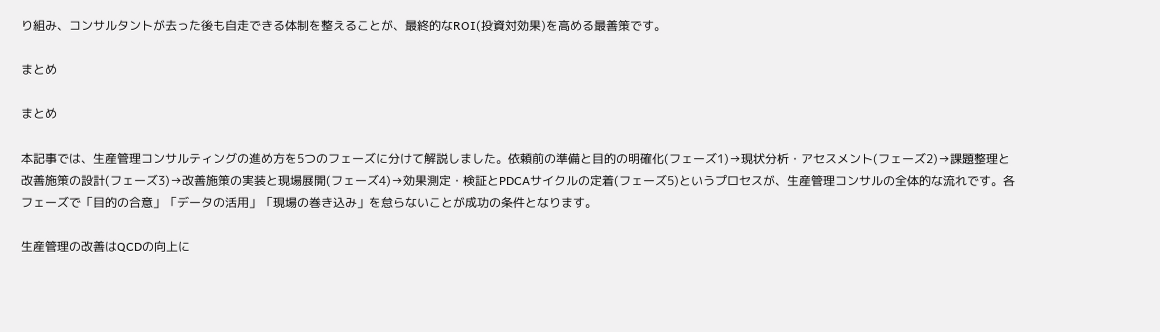り組み、コンサルタントが去った後も自走できる体制を整えることが、最終的なROI(投資対効果)を高める最善策です。

まとめ

まとめ

本記事では、生産管理コンサルティングの進め方を5つのフェーズに分けて解説しました。依頼前の準備と目的の明確化(フェーズ1)→現状分析・アセスメント(フェーズ2)→課題整理と改善施策の設計(フェーズ3)→改善施策の実装と現場展開(フェーズ4)→効果測定・検証とPDCAサイクルの定着(フェーズ5)というプロセスが、生産管理コンサルの全体的な流れです。各フェーズで「目的の合意」「データの活用」「現場の巻き込み」を怠らないことが成功の条件となります。

生産管理の改善はQCDの向上に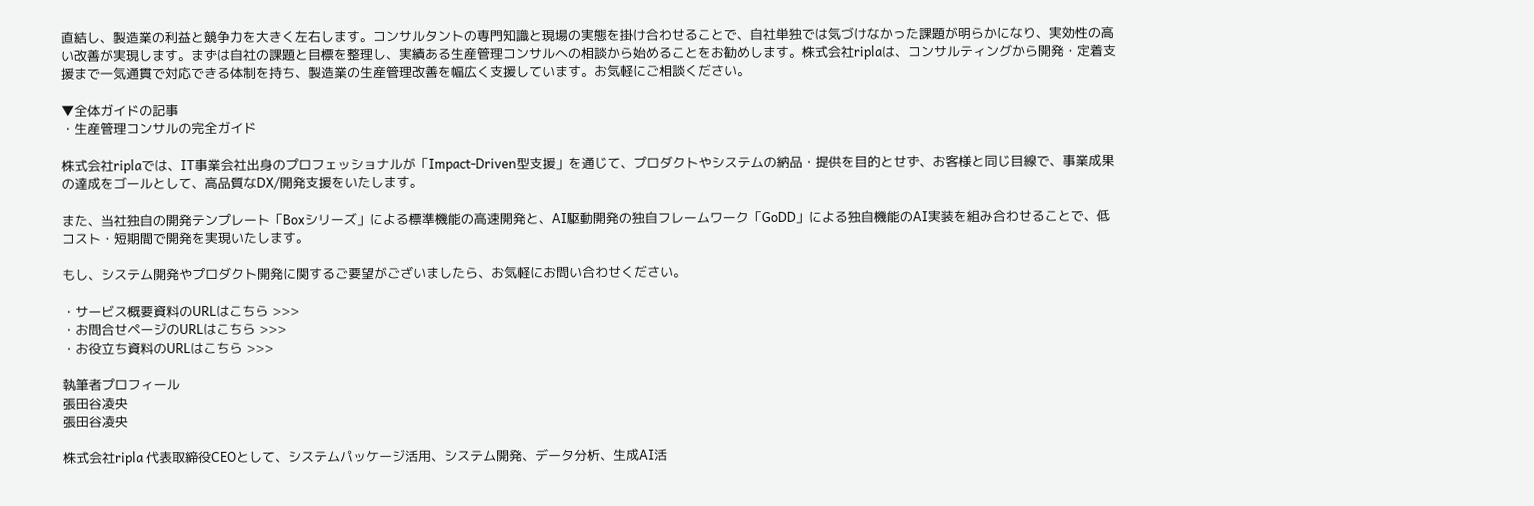直結し、製造業の利益と競争力を大きく左右します。コンサルタントの専門知識と現場の実態を掛け合わせることで、自社単独では気づけなかった課題が明らかになり、実効性の高い改善が実現します。まずは自社の課題と目標を整理し、実績ある生産管理コンサルへの相談から始めることをお勧めします。株式会社riplaは、コンサルティングから開発・定着支援まで一気通貫で対応できる体制を持ち、製造業の生産管理改善を幅広く支援しています。お気軽にご相談ください。

▼全体ガイドの記事
・生産管理コンサルの完全ガイド

株式会社riplaでは、IT事業会社出身のプロフェッショナルが「Impact-Driven型支援」を通じて、プロダクトやシステムの納品・提供を目的とせず、お客様と同じ目線で、事業成果の達成をゴールとして、高品質なDX/開発支援をいたします。

また、当社独自の開発テンプレート「Boxシリーズ」による標準機能の高速開発と、AI駆動開発の独自フレームワーク「GoDD」による独自機能のAI実装を組み合わせることで、低コスト・短期間で開発を実現いたします。

もし、システム開発やプロダクト開発に関するご要望がございましたら、お気軽にお問い合わせください。

・サービス概要資料のURLはこちら >>>
・お問合せページのURLはこちら >>>
・お役立ち資料のURLはこちら >>>

執筆者プロフィール
張田谷凌央
張田谷凌央

株式会社ripla 代表取締役CEOとして、システムパッケージ活用、システム開発、データ分析、生成AI活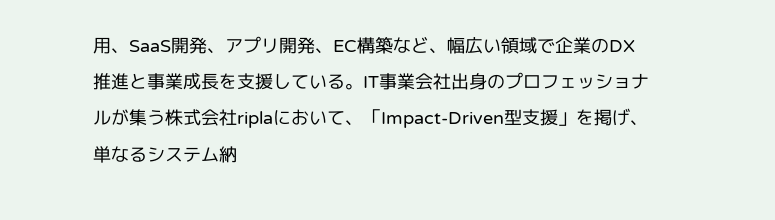用、SaaS開発、アプリ開発、EC構築など、幅広い領域で企業のDX推進と事業成長を支援している。IT事業会社出身のプロフェッショナルが集う株式会社riplaにおいて、「Impact-Driven型支援」を掲げ、単なるシステム納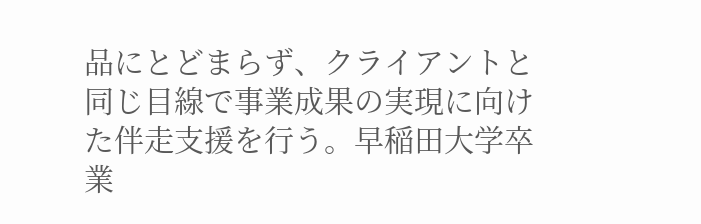品にとどまらず、クライアントと同じ目線で事業成果の実現に向けた伴走支援を行う。早稲田大学卒業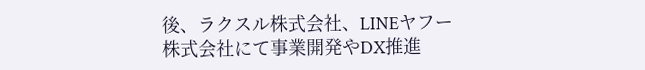後、ラクスル株式会社、LINEヤフー株式会社にて事業開発やDX推進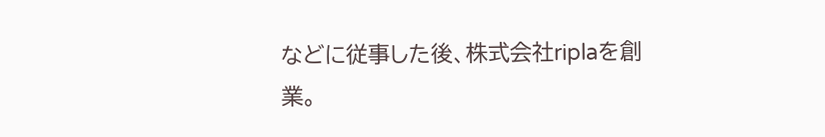などに従事した後、株式会社riplaを創業。